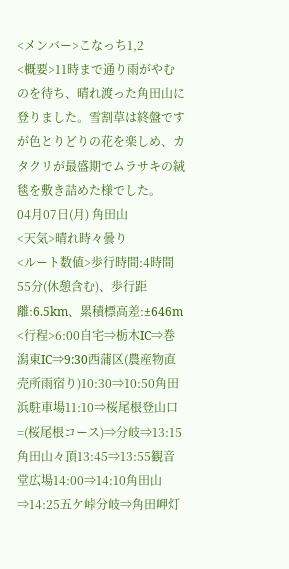<メンバー>こなっち1,2
<概要>11時まで通り雨がやむのを待ち、晴れ渡った角田山に登りました。雪割草は終盤ですが色とりどりの花を楽しめ、カタクリが最盛期でムラサキの絨毯を敷き詰めた様でした。
04月07日(月) 角田山
<天気>晴れ時々曇り
<ルート数値>歩行時間:4時間55分(休憩含む)、歩行距離:6.5km、累積標高差:±646m
<行程>6:00自宅⇒栃木IC⇒巻潟東IC⇒9:30西蒲区(農産物直売所雨宿り)10:30⇒10:50角田浜駐車場11:10⇒桜尾根登山口=(桜尾根コース)⇒分岐⇒13:15角田山々頂13:45⇒13:55観音堂広場14:00⇒14:10角田山⇒14:25五ケ峠分岐⇒角田岬灯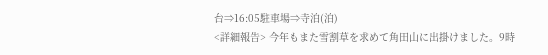台⇒16:05駐車場⇒寺泊(泊)
<詳細報告> 今年もまた雪割草を求めて角田山に出掛けました。9時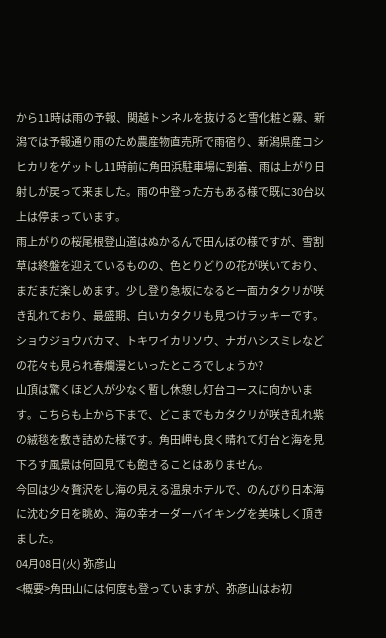から11時は雨の予報、関越トンネルを抜けると雪化粧と霧、新潟では予報通り雨のため農産物直売所で雨宿り、新潟県産コシヒカリをゲットし11時前に角田浜駐車場に到着、雨は上がり日射しが戻って来ました。雨の中登った方もある様で既に30台以上は停まっています。
雨上がりの桜尾根登山道はぬかるんで田んぼの様ですが、雪割草は終盤を迎えているものの、色とりどりの花が咲いており、まだまだ楽しめます。少し登り急坂になると一面カタクリが咲き乱れており、最盛期、白いカタクリも見つけラッキーです。ショウジョウバカマ、トキワイカリソウ、ナガハシスミレなどの花々も見られ春爛漫といったところでしょうか?
山頂は驚くほど人が少なく暫し休憩し灯台コースに向かいます。こちらも上から下まで、どこまでもカタクリが咲き乱れ紫の絨毯を敷き詰めた様です。角田岬も良く晴れて灯台と海を見下ろす風景は何回見ても飽きることはありません。
今回は少々贅沢をし海の見える温泉ホテルで、のんびり日本海に沈む夕日を眺め、海の幸オーダーバイキングを美味しく頂きました。
04月08日(火) 弥彦山
<概要>角田山には何度も登っていますが、弥彦山はお初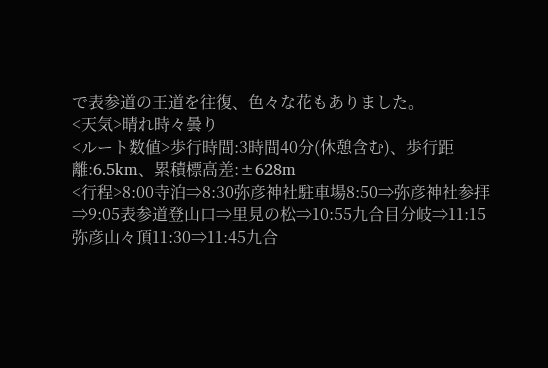で表参道の王道を往復、色々な花もありました。
<天気>晴れ時々曇り
<ルート数値>歩行時間:3時間40分(休憩含む)、歩行距離:6.5km、累積標高差:±628m
<行程>8:00寺泊⇒8:30弥彦神社駐車場8:50⇒弥彦神社参拝⇒9:05表参道登山口⇒里見の松⇒10:55九合目分岐⇒11:15弥彦山々頂11:30⇒11:45九合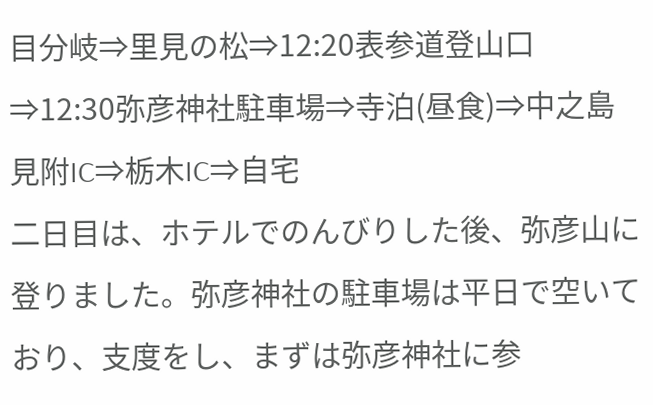目分岐⇒里見の松⇒12:20表参道登山口⇒12:30弥彦神社駐車場⇒寺泊(昼食)⇒中之島見附IC⇒栃木IC⇒自宅
二日目は、ホテルでのんびりした後、弥彦山に登りました。弥彦神社の駐車場は平日で空いており、支度をし、まずは弥彦神社に参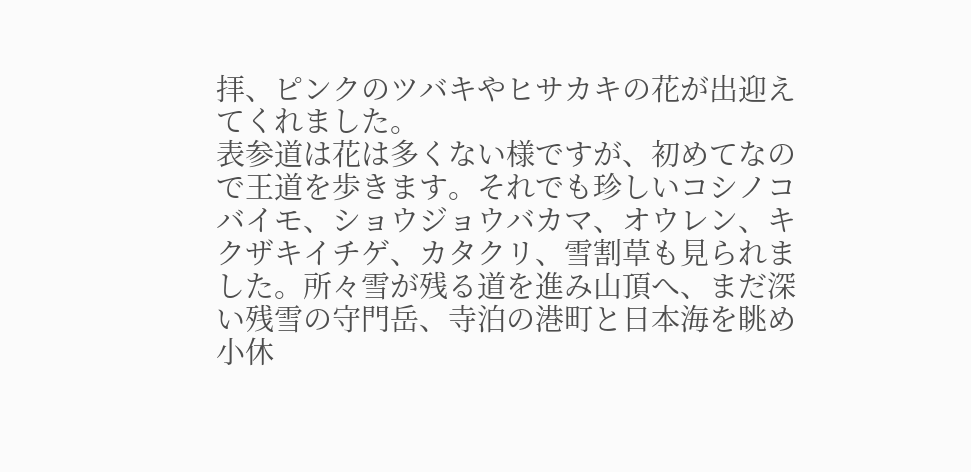拝、ピンクのツバキやヒサカキの花が出迎えてくれました。
表参道は花は多くない様ですが、初めてなので王道を歩きます。それでも珍しいコシノコバイモ、ショウジョウバカマ、オウレン、キクザキイチゲ、カタクリ、雪割草も見られました。所々雪が残る道を進み山頂へ、まだ深い残雪の守門岳、寺泊の港町と日本海を眺め小休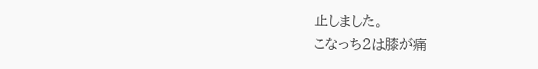止しました。
こなっち2は膝が痛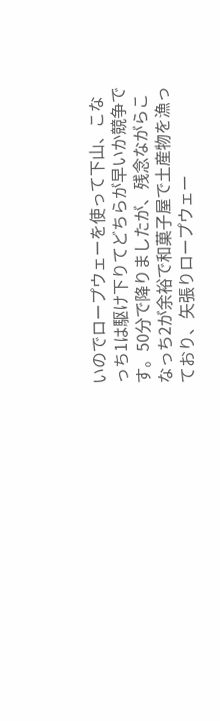いのでロープウェーを使って下山、こなっち1は駆け下りてどちらが早いか競争です。50分で降りましたが、残念ながらこなっち2が余裕で和菓子屋で土産物を漁っており、矢張りロープウェー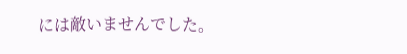には敵いませんでした。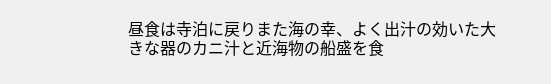昼食は寺泊に戻りまた海の幸、よく出汁の効いた大きな器のカニ汁と近海物の船盛を食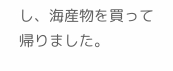し、海産物を買って帰りました。